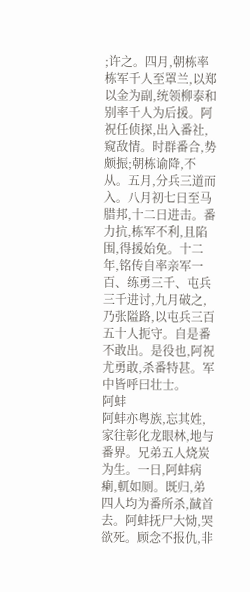;许之。四月,朝栋率栋军千人至罩兰,以郑以金为副,统领柳泰和别率千人为后援。阿祝任侦探,出入番社,窥敌情。时群番合,势颇振;朝栋谕降,不从。五月,分兵三道而入。八月初七日至马腊邦,十二日进击。番力抗,栋军不利,且陷围,得援始免。十二年,铭传自率亲军一百、练勇三千、屯兵三千进讨,九月破之,乃张隘路,以屯兵三百五十人扼守。自是番不敢出。是役也,阿祝尤勇敢,杀番特甚。军中皆呼曰壮士。
阿蚌
阿蚌亦粤族,忘其姓,家往彰化龙眼林,地与番界。兄弟五人烧炭为生。一日,阿蚌病瘌,軏如厕。既归,弟四人均为番所杀,馘首去。阿蚌抚尸大恸,哭欲死。顾念不报仇,非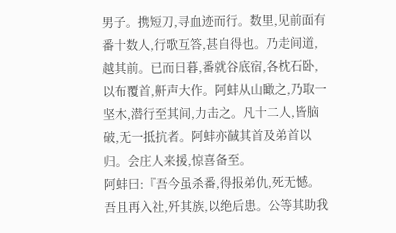男子。携短刀,寻血迹而行。数里,见前面有番十数人,行歌互答,甚自得也。乃走间道,越其前。已而日暮,番就谷底宿,各枕石卧,以布覆首,鼾声大作。阿蚌从山瞰之,乃取一坚木,潜行至其间,力击之。凡十二人,皆脑破,无一抵抗者。阿蚌亦馘其首及弟首以归。会庄人来援,惊喜备至。
阿蚌曰:『吾今虽杀番,得报弟仇,死无憾。吾且再入社,歼其族,以绝后患。公等其助我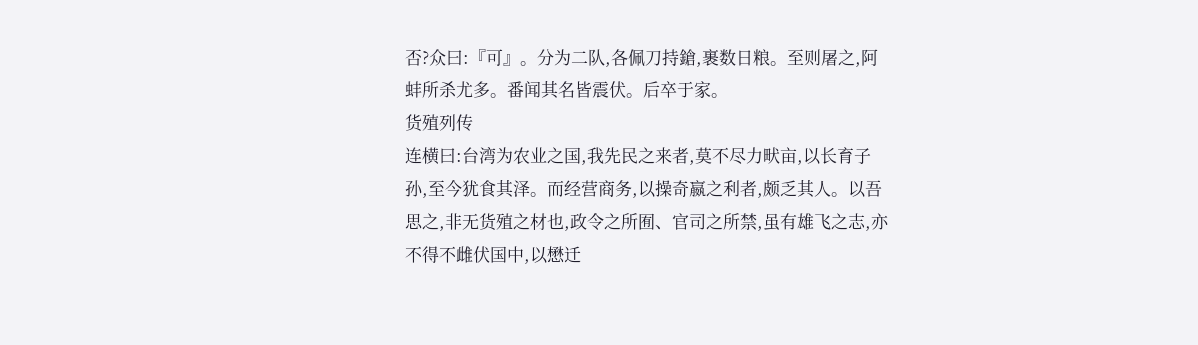否?众曰:『可』。分为二队,各佩刀持鎗,裹数日粮。至则屠之,阿蚌所杀尤多。番闻其名皆震伏。后卒于家。
货殖列传
连横曰:台湾为农业之国,我先民之来者,莫不尽力畎亩,以长育子孙,至今犹食其泽。而经营商务,以操奇嬴之利者,颇乏其人。以吾思之,非无货殖之材也,政令之所囿、官司之所禁,虽有雄飞之志,亦不得不雌伏国中,以懋迁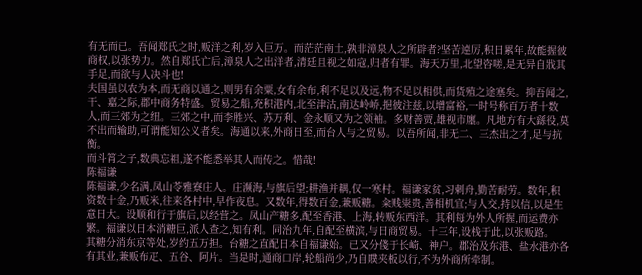有无而已。吾闻郑氏之时,贩洋之利,岁入巨万。而茫茫南土,孰非漳泉人之所辟者?坚苦逴厉,积日累年,故能握彼商权,以张势力。然自郑氏亡后,漳泉人之出洋者,清廷且视之如寇,归者有罪。海天万里,北望咨嗟,是无异自戕其手足,而欲与人决斗也!
夫国虽以农为本,而无商以通之,则男有余粟,女有余布,利不足以及远,物不足以相供,而货殖之途塞矣。抑吾闻之,干、嘉之际,郡中商务特盛。贸易之船,充积港内,北至津沽,南达岭峤,挹彼注兹,以增富裕,一时号称百万者十数人,而三郊为之纽。三郊之中,而李胜兴、苏万利、金永顺又为之领袖。多财善贾,雄视市廛。凡地方有大繇役,莫不出而输助,可谓能知公义者矣。海通以来,外商日至,而台人与之贸易。以吾所闻,非无二、三杰出之才,足与抗衡。
而斗筲之子,数典忘祖,遂不能悉举其人而传之。惜哉!
陈福谦
陈福谦,少名满,凤山苓雅寮庄人。庄濒海,与旗后望;耕渔并耦,仅一寒村。福谦家贫,习刺舟,勤苦耐劳。数年,积资数十金,乃贩米,往来各村中,早作夜息。又数年,得数百金,兼贩糖。籴贱粜贵,善相机宜;与人交,持以信,以是生意日大。设顺和行于旗后,以经营之。凤山产糖多,配至香港、上海,转贩东西洋。其利每为外人所握,而运费亦繁。福谦以日本消糖巨,派人查之,知有利。同治九年,自配至横滨,与日商贸易。十三年,设栈于此,以张贩路。
其糖分消东京等处,岁约五万担。台糖之直配日本自福谦始。已又分俴于长崎、神户。郡治及东港、盐水港亦各有其业,兼贩布疋、五谷、阿片。当是时,通商口岸,轮船尚少,乃自贌夹板以行,不为外商所牵制。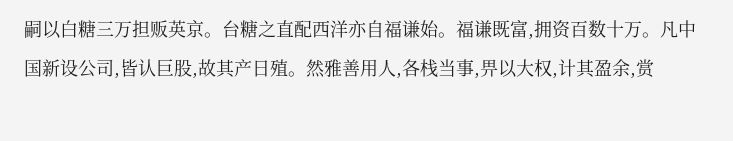嗣以白糖三万担贩英京。台糖之直配西洋亦自福谦始。福谦既富,拥资百数十万。凡中国新设公司,皆认巨股,故其产日殖。然雅善用人,各栈当事,畀以大权,计其盈余,赏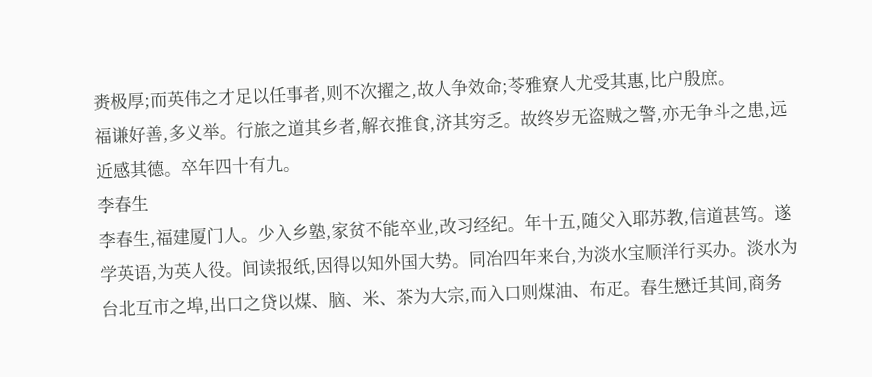赉极厚;而英伟之才足以任事者,则不次擢之,故人争效命;苓雅寮人尤受其惠,比户殷庶。
福谦好善,多义举。行旅之道其乡者,解衣推食,济其穷乏。故终岁无盗贼之警,亦无争斗之患,远近感其德。卒年四十有九。
李春生
李春生,福建厦门人。少入乡塾,家贫不能卒业,改习经纪。年十五,随父入耶苏教,信道甚笃。遂学英语,为英人役。间读报纸,因得以知外国大势。同冶四年来台,为淡水宝顺洋行买办。淡水为台北互市之埠,出口之贷以煤、脑、米、茶为大宗,而入口则煤油、布疋。春生懋迁其间,商务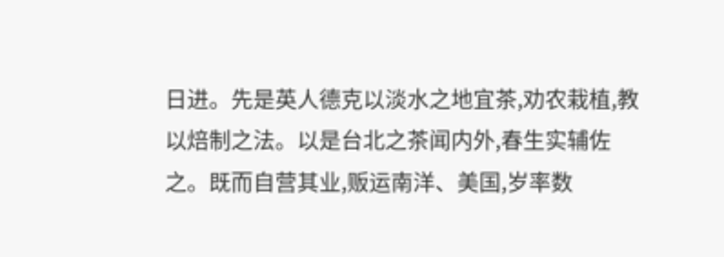日进。先是英人德克以淡水之地宜茶,劝农栽植,教以焙制之法。以是台北之茶闻内外,春生实辅佐之。既而自营其业,贩运南洋、美国,岁率数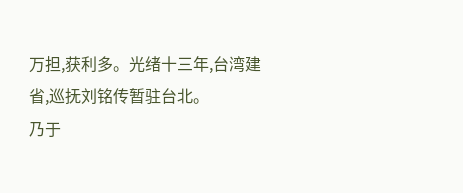万担,获利多。光绪十三年,台湾建省,巡抚刘铭传暂驻台北。
乃于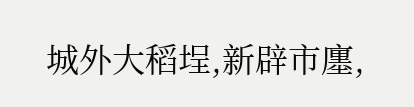城外大稻埕,新辟市廛,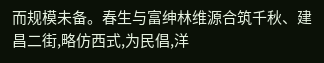而规模未备。春生与富绅林维源合筑千秋、建昌二街,略仿西式,为民倡,洋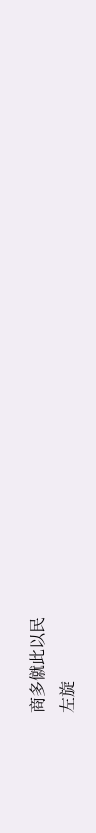商多僦此以民
左旋